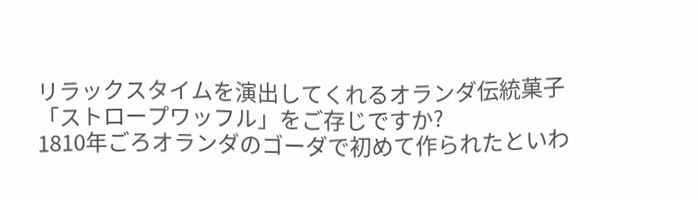リラックスタイムを演出してくれるオランダ伝統菓子
「ストロープワッフル」をご存じですか?
1810年ごろオランダのゴーダで初めて作られたといわ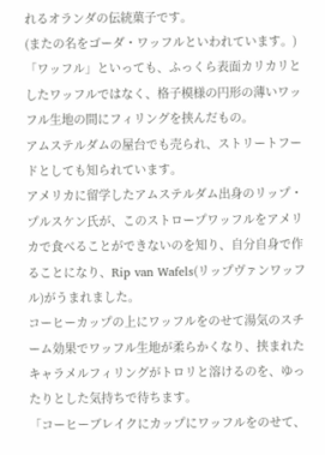れるオランダの伝統菓子です。
(またの名をゴーダ・ワッフルといわれています。)
「ワッフル」といっても、ふっくら表面カリカリとしたワッフルではなく、格子模様の円形の薄いワッフル生地の間にフィリングを挟んだもの。
アムステルダムの屋台でも売られ、ストリートフードとしても知られています。
アメリカに留学したアムステルダム出身のリップ・プルスケン氏が、このストロープワッフルをアメリカで食べることができないのを知り、自分自身で作ることになり、Rip van Wafels(リップヴァンワッフル)がうまれました。
コーヒーカップの上にワッフルをのせて湯気のスチーム効果でワッフル生地が柔らかくなり、挟まれたキャラメルフィリングがトロリと溶けるのを、ゆったりとした気持ちで待ちます。
「コーヒーブレイクにカップにワッフルをのせて、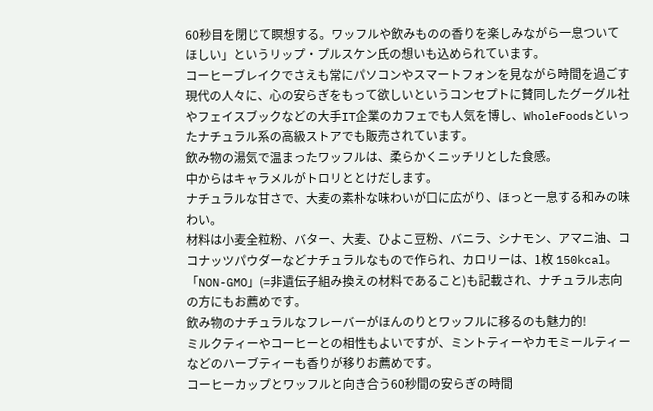60秒目を閉じて瞑想する。ワッフルや飲みものの香りを楽しみながら一息ついてほしい」というリップ・プルスケン氏の想いも込められています。
コーヒーブレイクでさえも常にパソコンやスマートフォンを見ながら時間を過ごす現代の人々に、心の安らぎをもって欲しいというコンセプトに賛同したグーグル社やフェイスブックなどの大手IT企業のカフェでも人気を博し、WholeFoodsといったナチュラル系の高級ストアでも販売されています。
飲み物の湯気で温まったワッフルは、柔らかくニッチリとした食感。
中からはキャラメルがトロリととけだします。
ナチュラルな甘さで、大麦の素朴な味わいが口に広がり、ほっと一息する和みの味わい。
材料は小麦全粒粉、バター、大麦、ひよこ豆粉、バニラ、シナモン、アマニ油、ココナッツパウダーなどナチュラルなもので作られ、カロリーは、1枚 150kcal。
「NON-GMO」(=非遺伝子組み換えの材料であること)も記載され、ナチュラル志向の方にもお薦めです。
飲み物のナチュラルなフレーバーがほんのりとワッフルに移るのも魅力的!
ミルクティーやコーヒーとの相性もよいですが、ミントティーやカモミールティーなどのハーブティーも香りが移りお薦めです。
コーヒーカップとワッフルと向き合う60秒間の安らぎの時間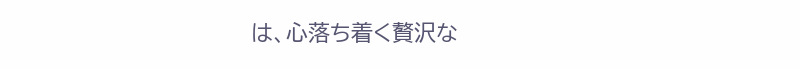は、心落ち着く贅沢な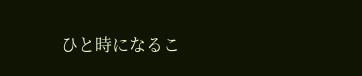ひと時になるこ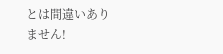とは間違いありません!